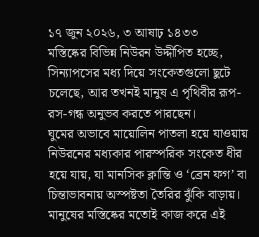১৭ জুন ২০২৬, ৩ আষাঢ় ১৪৩৩
মস্তিষ্কের বিভিন্ন নিউরন উদ্দীপিত হচ্ছে, সিন্যাপসের মধ্য দিয়ে সংকেতগুলো ছুটে চলেছে, আর তখনই মানুষ এ পৃথিবীর রূপ-রস-গন্ধ অনুভব করতে পারছেন।
ঘুমের অভাবে মায়োলিন পাতলা হয়ে যাওয়ায় নিউরনের মধ্যকার পারস্পরিক সংকেত ধীর হয়ে যায়, যা মানসিক ক্লান্তি ও ‘ব্রেন ফগ’ বা চিন্তাভাবনায় অস্পষ্টতা তৈরির ঝুঁকি বাড়ায়।
মানুষের মস্তিষ্কের মতোই কাজ করে এই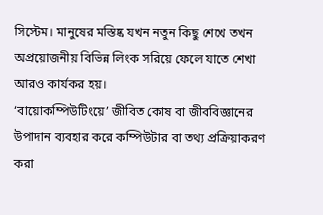সিস্টেম। মানুষের মস্তিষ্ক যখন নতুন কিছু শেখে তখন অপ্রয়োজনীয় বিভিন্ন লিংক সরিয়ে ফেলে যাতে শেখা আরও কার্যকর হয়।
‘বায়োকম্পিউটিংয়ে’ জীবিত কোষ বা জীববিজ্ঞানের উপাদান ব্যবহার করে কম্পিউটার বা তথ্য প্রক্রিয়াকরণ করা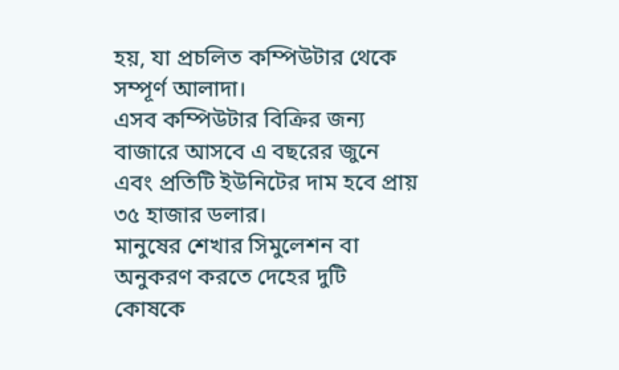হয়, যা প্রচলিত কম্পিউটার থেকে সম্পূর্ণ আলাদা।
এসব কম্পিউটার বিক্রির জন্য বাজারে আসবে এ বছরের জুনে এবং প্রতিটি ইউনিটের দাম হবে প্রায় ৩৫ হাজার ডলার।
মানুষের শেখার সিমুলেশন বা অনুকরণ করতে দেহের দুটি কোষকে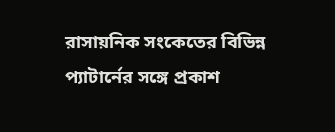রাসায়নিক সংকেতের বিভিন্ন প্যাটার্নের সঙ্গে প্রকাশ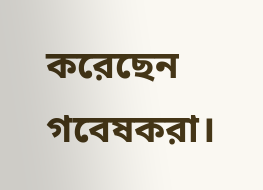করেছেন গবেষকরা।